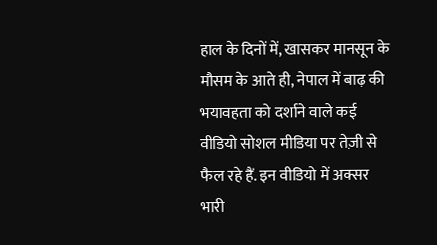हाल के दिनों में, खासकर मानसून के मौसम के आते ही, नेपाल में बाढ़ की भयावहता को दर्शाने वाले कई वीडियो सोशल मीडिया पर तेज़ी से फैल रहे हैं. इन वीडियो में अक्सर भारी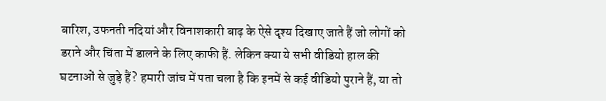बारिश, उफनती नदियां और विनाशकारी बाढ़ के ऐसे दृश्य दिखाए जाते हैं जो लोगों को डराने और चिंता में डालने के लिए काफी हैं. लेकिन क्या ये सभी वीडियो हाल की घटनाओं से जुड़े हैं? हमारी जांच में पता चला है कि इनमें से कई वीडियो पुराने हैं, या तो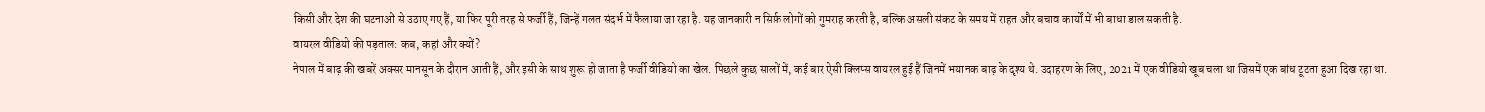किसी और देश की घटनाओं से उठाए गए हैं, या फिर पूरी तरह से फर्जी हैं, जिन्हें गलत संदर्भ में फैलाया जा रहा है. यह जानकारी न सिर्फ़ लोगों को गुमराह करती है, बल्कि असली संकट के समय में राहत और बचाव कार्यों में भी बाधा डाल सकती है.
वायरल वीडियो की पड़ताल: कब, कहां और क्यों?
नेपाल में बाढ़ की खबरें अक्सर मानसून के दौरान आती हैं, और इसी के साथ शुरू हो जाता है फर्जी वीडियो का खेल. पिछले कुछ सालों में, कई बार ऐसी क्लिप्स वायरल हुई हैं जिनमें भयानक बाढ़ के दृश्य थे. उदाहरण के लिए, 2021 में एक वीडियो खूब चला था जिसमें एक बांध टूटता हुआ दिख रहा था.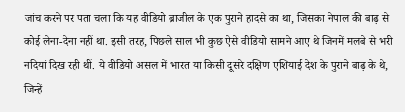जांच करने पर पता चला कि यह वीडियो ब्राजील के एक पुराने हादसे का था, जिसका नेपाल की बाढ़ से कोई लेना-देना नहीं था. इसी तरह, पिछले साल भी कुछ ऐसे वीडियो सामने आए थे जिनमें मलबे से भरी नदियां दिख रही थीं. ये वीडियो असल में भारत या किसी दूसरे दक्षिण एशियाई देश के पुराने बाढ़ के थे, जिन्हें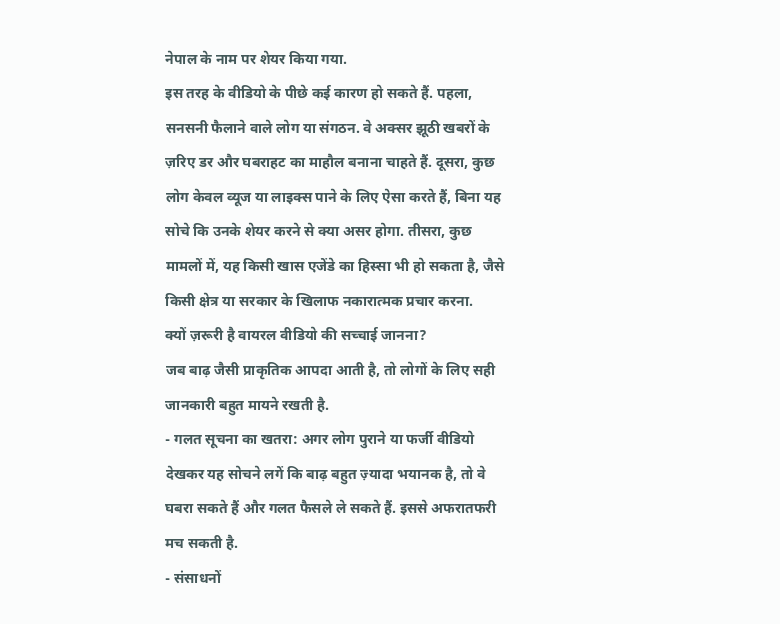नेपाल के नाम पर शेयर किया गया.
इस तरह के वीडियो के पीछे कई कारण हो सकते हैं. पहला, सनसनी फैलाने वाले लोग या संगठन. वे अक्सर झूठी खबरों के ज़रिए डर और घबराहट का माहौल बनाना चाहते हैं. दूसरा, कुछ लोग केवल व्यूज या लाइक्स पाने के लिए ऐसा करते हैं, बिना यह सोचे कि उनके शेयर करने से क्या असर होगा. तीसरा, कुछ मामलों में, यह किसी खास एजेंडे का हिस्सा भी हो सकता है, जैसे किसी क्षेत्र या सरकार के खिलाफ नकारात्मक प्रचार करना.
क्यों ज़रूरी है वायरल वीडियो की सच्चाई जानना?
जब बाढ़ जैसी प्राकृतिक आपदा आती है, तो लोगों के लिए सही जानकारी बहुत मायने रखती है.
- गलत सूचना का खतरा: अगर लोग पुराने या फर्जी वीडियो देखकर यह सोचने लगें कि बाढ़ बहुत ज़्यादा भयानक है, तो वे घबरा सकते हैं और गलत फैसले ले सकते हैं. इससे अफरातफरी मच सकती है.
- संसाधनों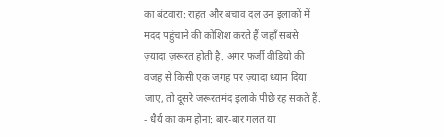का बंटवारा: राहत और बचाव दल उन इलाकों में मदद पहुंचाने की कोशिश करते हैं जहाँ सबसे ज़्यादा ज़रूरत होती है. अगर फर्जी वीडियो की वजह से किसी एक जगह पर ज़्यादा ध्यान दिया जाए, तो दूसरे जरूरतमंद इलाके पीछे रह सकते हैं.
- धैर्य का कम होना: बार-बार गलत या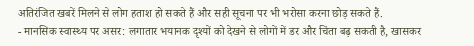अतिरंजित खबरें मिलने से लोग हताश हो सकते हैं और सही सूचना पर भी भरोसा करना छोड़ सकते हैं.
- मानसिक स्वास्थ्य पर असर: लगातार भयानक दृश्यों को देखने से लोगों में डर और चिंता बढ़ सकती है, खासकर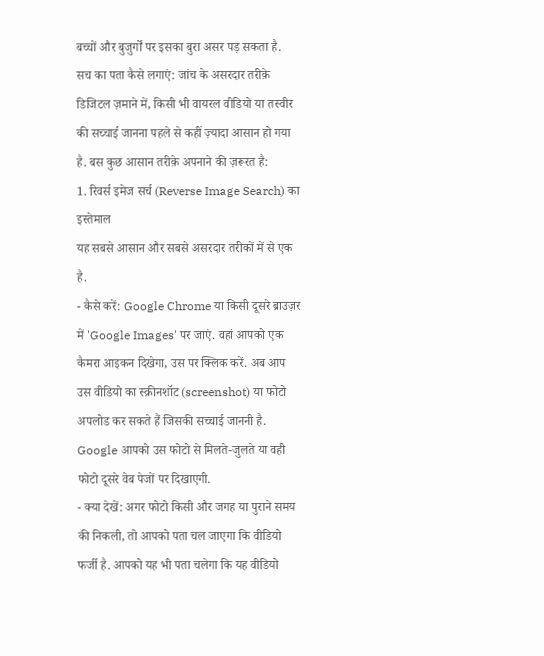बच्चों और बुजुर्गों पर इसका बुरा असर पड़ सकता है.
सच का पता कैसे लगाएं: जांच के असरदार तरीक़े
डिजिटल ज़माने में, किसी भी वायरल वीडियो या तस्वीर की सच्चाई जानना पहले से कहीं ज़्यादा आसान हो गया है. बस कुछ आसान तरीक़े अपनाने की ज़रूरत है:
1. रिवर्स इमेज सर्च (Reverse Image Search) का इस्तेमाल
यह सबसे आसान और सबसे असरदार तरीकों में से एक है.
- कैसे करें: Google Chrome या किसी दूसरे ब्राउज़र में 'Google Images' पर जाएं. वहां आपको एक कैमरा आइकन दिखेगा, उस पर क्लिक करें. अब आप उस वीडियो का स्क्रीनशॉट (screenshot) या फोटो अपलोड कर सकते हैं जिसकी सच्चाई जाननी है. Google आपको उस फोटो से मिलते-जुलते या वही फोटो दूसरे वेब पेजों पर दिखाएगी.
- क्या देखें: अगर फोटो किसी और जगह या पुराने समय की निकली, तो आपको पता चल जाएगा कि वीडियो फर्जी है. आपको यह भी पता चलेगा कि यह वीडियो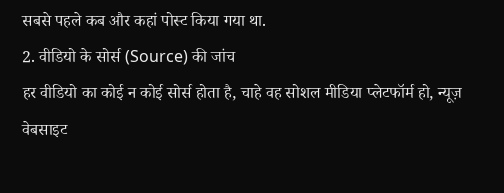सबसे पहले कब और कहां पोस्ट किया गया था.
2. वीडियो के सोर्स (Source) की जांच
हर वीडियो का कोई न कोई सोर्स होता है, चाहे वह सोशल मीडिया प्लेटफॉर्म हो, न्यूज़ वेबसाइट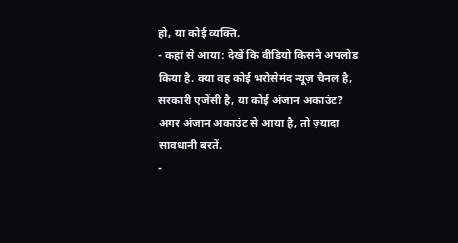हो, या कोई व्यक्ति.
- कहां से आया: देखें कि वीडियो किसने अपलोड किया है. क्या वह कोई भरोसेमंद न्यूज़ चैनल है, सरकारी एजेंसी है, या कोई अंजान अकाउंट? अगर अंजान अकाउंट से आया है, तो ज़्यादा सावधानी बरतें.
-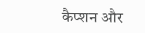कैप्शन और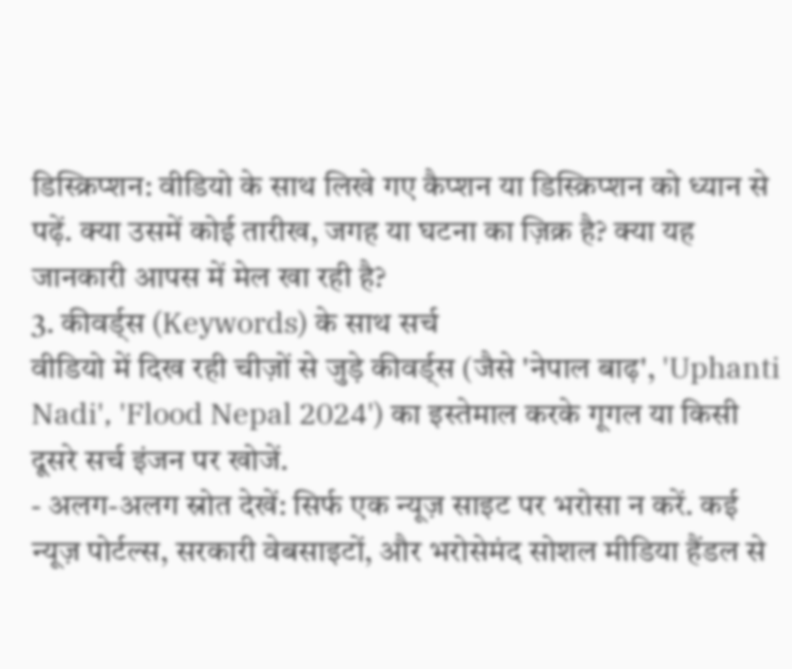डिस्क्रिप्शन: वीडियो के साथ लिखे गए कैप्शन या डिस्क्रिप्शन को ध्यान से पढ़ें. क्या उसमें कोई तारीख, जगह या घटना का ज़िक्र है? क्या यह जानकारी आपस में मेल खा रही है?
3. कीवर्ड्स (Keywords) के साथ सर्च
वीडियो में दिख रही चीज़ों से जुड़े कीवर्ड्स (जैसे 'नेपाल बाढ़', 'Uphanti Nadi', 'Flood Nepal 2024') का इस्तेमाल करके गूगल या किसी दूसरे सर्च इंजन पर खोजें.
- अलग-अलग स्रोत देखें: सिर्फ एक न्यूज़ साइट पर भरोसा न करें. कई न्यूज़ पोर्टल्स, सरकारी वेबसाइटों, और भरोसेमंद सोशल मीडिया हैंडल से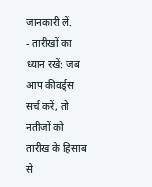जानकारी लें.
- तारीखों का ध्यान रखें: जब आप कीवर्ड्स सर्च करें, तो नतीजों को तारीख के हिसाब से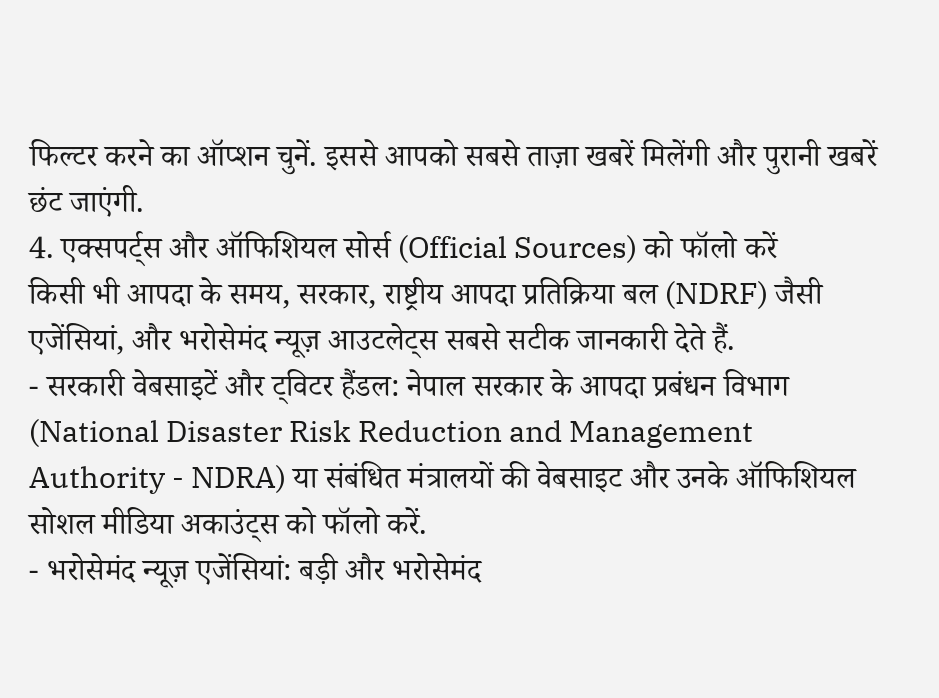फिल्टर करने का ऑप्शन चुनें. इससे आपको सबसे ताज़ा खबरें मिलेंगी और पुरानी खबरें छंट जाएंगी.
4. एक्सपर्ट्स और ऑफिशियल सोर्स (Official Sources) को फॉलो करें
किसी भी आपदा के समय, सरकार, राष्ट्रीय आपदा प्रतिक्रिया बल (NDRF) जैसी एजेंसियां, और भरोसेमंद न्यूज़ आउटलेट्स सबसे सटीक जानकारी देते हैं.
- सरकारी वेबसाइटें और ट्विटर हैंडल: नेपाल सरकार के आपदा प्रबंधन विभाग (National Disaster Risk Reduction and Management Authority - NDRA) या संबंधित मंत्रालयों की वेबसाइट और उनके ऑफिशियल सोशल मीडिया अकाउंट्स को फॉलो करें.
- भरोसेमंद न्यूज़ एजेंसियां: बड़ी और भरोसेमंद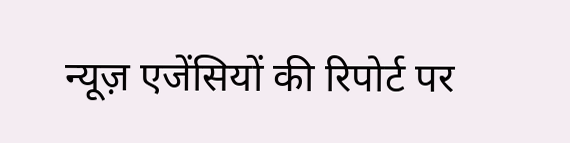न्यूज़ एजेंसियों की रिपोर्ट पर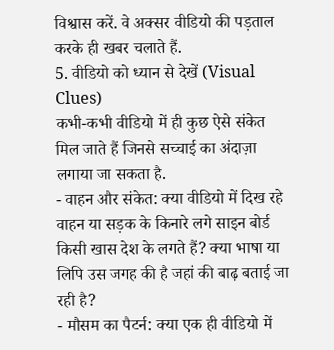विश्वास करें. वे अक्सर वीडियो की पड़ताल करके ही खबर चलाते हैं.
5. वीडियो को ध्यान से देखें (Visual Clues)
कभी-कभी वीडियो में ही कुछ ऐसे संकेत मिल जाते हैं जिनसे सच्चाई का अंदाज़ा लगाया जा सकता है.
- वाहन और संकेत: क्या वीडियो में दिख रहे वाहन या सड़क के किनारे लगे साइन बोर्ड किसी खास देश के लगते हैं? क्या भाषा या लिपि उस जगह की है जहां की बाढ़ बताई जा रही है?
- मौसम का पैटर्न: क्या एक ही वीडियो में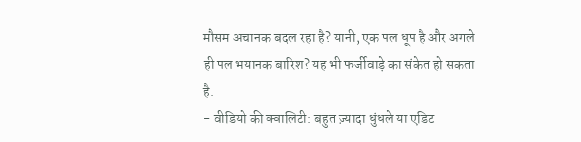मौसम अचानक बदल रहा है? यानी, एक पल धूप है और अगले ही पल भयानक बारिश? यह भी फर्जीवाड़े का संकेत हो सकता है.
- वीडियो की क्वालिटी: बहुत ज़्यादा धुंधले या एडिट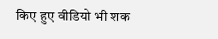किए हुए वीडियो भी शक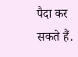पैदा कर सकते हैं.